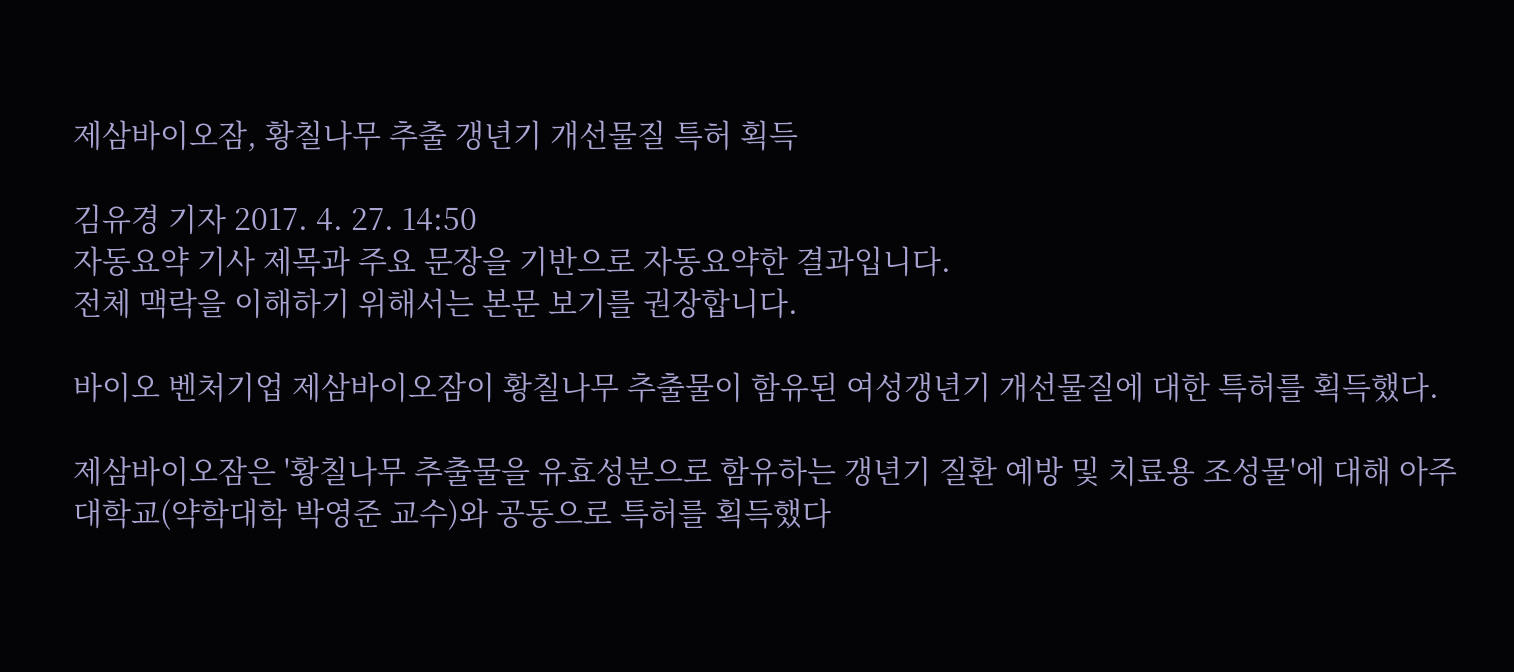제삼바이오잠, 황칠나무 추출 갱년기 개선물질 특허 획득

김유경 기자 2017. 4. 27. 14:50
자동요약 기사 제목과 주요 문장을 기반으로 자동요약한 결과입니다.
전체 맥락을 이해하기 위해서는 본문 보기를 권장합니다.

바이오 벤처기업 제삼바이오잠이 황칠나무 추출물이 함유된 여성갱년기 개선물질에 대한 특허를 획득했다.

제삼바이오잠은 '황칠나무 추출물을 유효성분으로 함유하는 갱년기 질환 예방 및 치료용 조성물'에 대해 아주대학교(약학대학 박영준 교수)와 공동으로 특허를 획득했다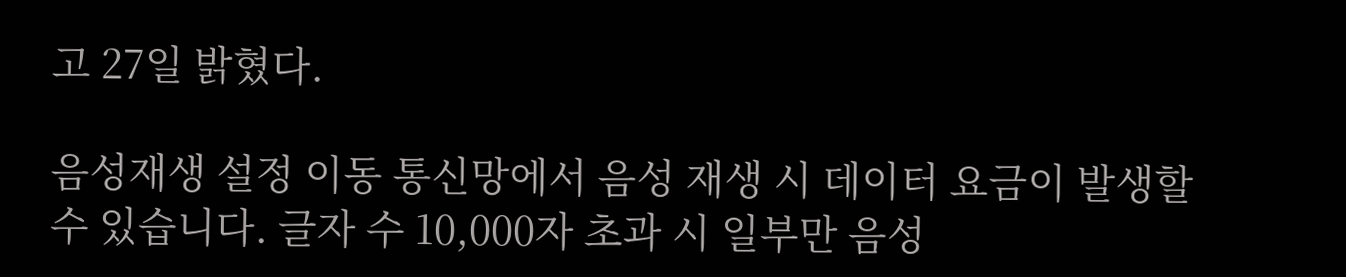고 27일 밝혔다.

음성재생 설정 이동 통신망에서 음성 재생 시 데이터 요금이 발생할 수 있습니다. 글자 수 10,000자 초과 시 일부만 음성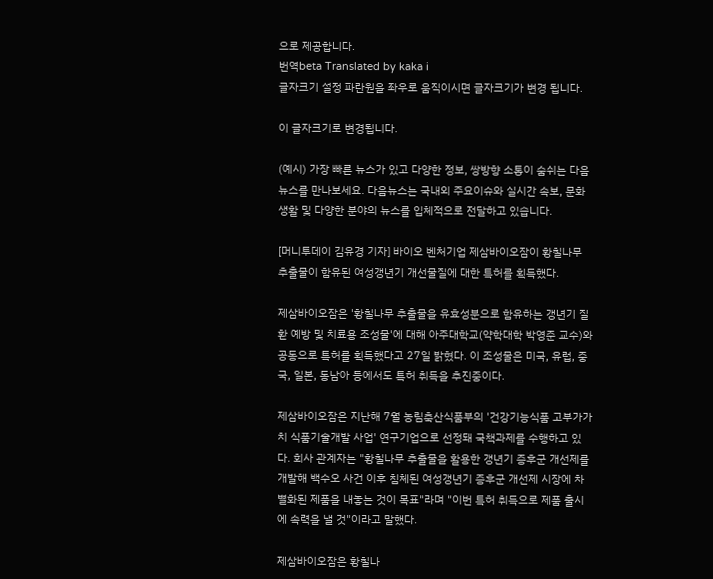으로 제공합니다.
번역beta Translated by kaka i
글자크기 설정 파란원을 좌우로 움직이시면 글자크기가 변경 됩니다.

이 글자크기로 변경됩니다.

(예시) 가장 빠른 뉴스가 있고 다양한 정보, 쌍방향 소통이 숨쉬는 다음뉴스를 만나보세요. 다음뉴스는 국내외 주요이슈와 실시간 속보, 문화생활 및 다양한 분야의 뉴스를 입체적으로 전달하고 있습니다.

[머니투데이 김유경 기자] 바이오 벤처기업 제삼바이오잠이 황칠나무 추출물이 함유된 여성갱년기 개선물질에 대한 특허를 획득했다.

제삼바이오잠은 '황칠나무 추출물을 유효성분으로 함유하는 갱년기 질환 예방 및 치료용 조성물'에 대해 아주대학교(약학대학 박영준 교수)와 공동으로 특허를 획득했다고 27일 밝혔다. 이 조성물은 미국, 유럽, 중국, 일본, 동남아 등에서도 특허 취득을 추진중이다.

제삼바이오잠은 지난해 7월 농림축산식품부의 '건강기능식품 고부가가치 식품기술개발 사업' 연구기업으로 선정돼 국책과제를 수행하고 있다. 회사 관계자는 "황칠나무 추출물을 활용한 갱년기 증후군 개선제를 개발해 백수오 사건 이후 침체된 여성갱년기 증후군 개선제 시장에 차별화된 제품을 내놓는 것이 목표"라며 "이번 특허 취득으로 제품 출시에 속력을 낼 것"이라고 말했다.

제삼바이오잠은 황칠나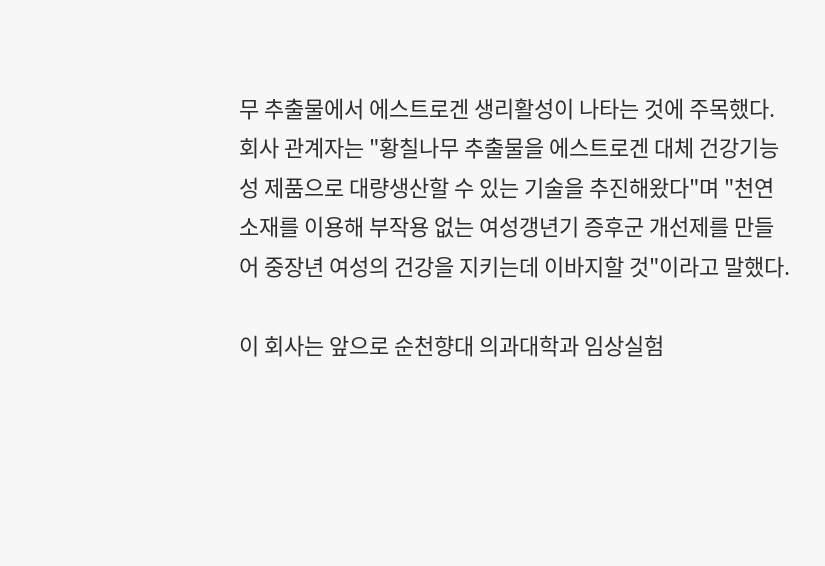무 추출물에서 에스트로겐 생리활성이 나타는 것에 주목했다. 회사 관계자는 "황칠나무 추출물을 에스트로겐 대체 건강기능성 제품으로 대량생산할 수 있는 기술을 추진해왔다"며 "천연소재를 이용해 부작용 없는 여성갱년기 증후군 개선제를 만들어 중장년 여성의 건강을 지키는데 이바지할 것"이라고 말했다.

이 회사는 앞으로 순천향대 의과대학과 임상실험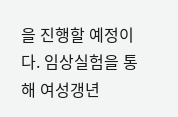을 진행할 예정이다. 임상실험을 통해 여성갱년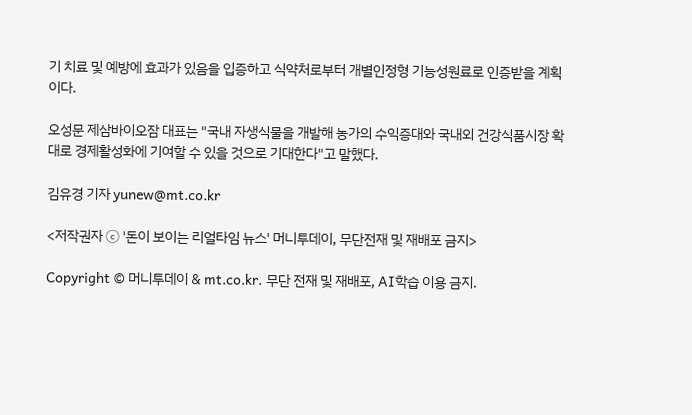기 치료 및 예방에 효과가 있음을 입증하고 식약처로부터 개별인정형 기능성원료로 인증받을 계획이다.

오성문 제삼바이오잠 대표는 "국내 자생식물을 개발해 농가의 수익증대와 국내외 건강식품시장 확대로 경제활성화에 기여할 수 있을 것으로 기대한다"고 말했다.

김유경 기자 yunew@mt.co.kr

<저작권자 ⓒ '돈이 보이는 리얼타임 뉴스' 머니투데이, 무단전재 및 재배포 금지>

Copyright © 머니투데이 & mt.co.kr. 무단 전재 및 재배포, AI학습 이용 금지.